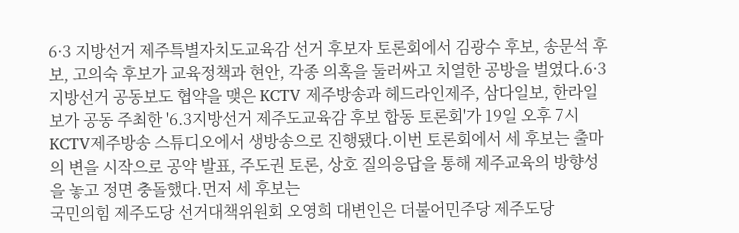6·3 지방선거 제주특별자치도교육감 선거 후보자 토론회에서 김광수 후보, 송문석 후보, 고의숙 후보가 교육정책과 현안, 각종 의혹을 둘러싸고 치열한 공방을 벌였다.6·3 지방선거 공동보도 협약을 맺은 KCTV 제주방송과 헤드라인제주, 삼다일보, 한라일보가 공동 주최한 '6.3지방선거 제주도교육감 후보 합동 토론회'가 19일 오후 7시 KCTV제주방송 스튜디오에서 생방송으로 진행됐다.이번 토론회에서 세 후보는 출마의 변을 시작으로 공약 발표, 주도권 토론, 상호 질의응답을 통해 제주교육의 방향성을 놓고 정면 충돌했다.먼저 세 후보는
국민의힘 제주도당 선거대책위원회 오영희 대변인은 더불어민주당 제주도당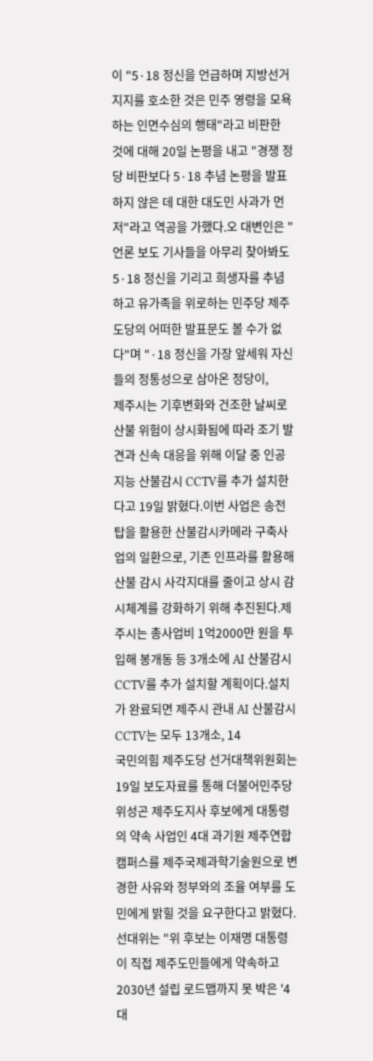이 "5·18 정신을 언급하며 지방선거 지지를 호소한 것은 민주 영령을 모욕하는 인면수심의 행태"라고 비판한 것에 대해 20일 논평을 내고 "경쟁 정당 비판보다 5·18 추념 논평을 발표하지 않은 데 대한 대도민 사과가 먼저"라고 역공을 가했다.오 대변인은 "언론 보도 기사들을 아무리 찾아봐도 5·18 정신을 기리고 희생자를 추념하고 유가족을 위로하는 민주당 제주도당의 어떠한 발표문도 볼 수가 없다"며 "·18 정신을 가장 앞세워 자신들의 정통성으로 삼아온 정당이,
제주시는 기후변화와 건조한 날씨로 산불 위험이 상시화됨에 따라 조기 발견과 신속 대응을 위해 이달 중 인공지능 산불감시 CCTV를 추가 설치한다고 19일 밝혔다.이번 사업은 송전탑을 활용한 산불감시카메라 구축사업의 일환으로, 기존 인프라를 활용해 산불 감시 사각지대를 줄이고 상시 감시체계를 강화하기 위해 추진된다.제주시는 총사업비 1억2000만 원을 투입해 봉개동 등 3개소에 AI 산불감시 CCTV를 추가 설치할 계획이다.설치가 완료되면 제주시 관내 AI 산불감시 CCTV는 모두 13개소, 14
국민의힘 제주도당 선거대책위원회는 19일 보도자료를 통해 더불어민주당 위성곤 제주도지사 후보에게 대통령의 약속 사업인 4대 과기원 제주연합캠퍼스를 제주국제과학기술원으로 변경한 사유와 정부와의 조율 여부를 도민에게 밝힐 것을 요구한다고 밝혔다.선대위는 "위 후보는 이재명 대통령이 직접 제주도민들에게 약속하고 2030년 설립 로드맵까지 못 박은 '4대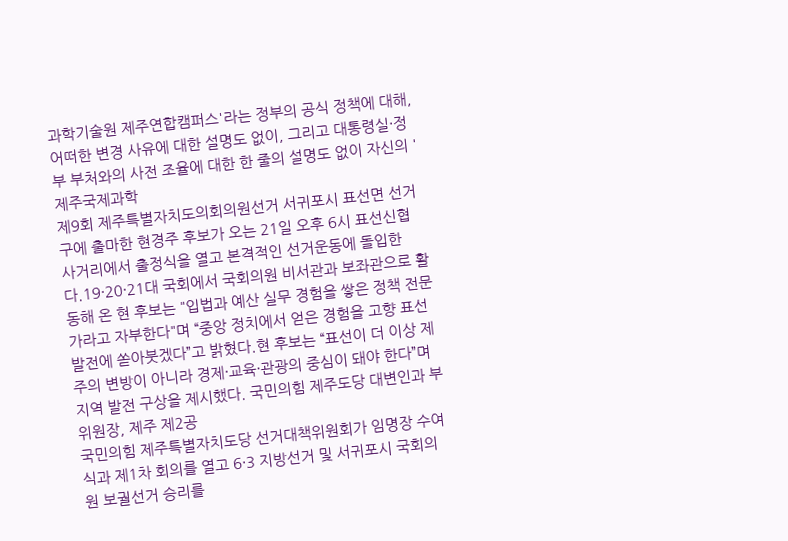과학기술원 제주연합캠퍼스'라는 정부의 공식 정책에 대해, 어떠한 변경 사유에 대한 설명도 없이, 그리고 대통령실·정부 부처와의 사전 조율에 대한 한 줄의 설명도 없이 자신의 '제주국제과학
제9회 제주특별자치도의회의원선거 서귀포시 표선면 선거구에 출마한 현경주 후보가 오는 21일 오후 6시 표선신협 사거리에서 출정식을 열고 본격적인 선거운동에 돌입한다.19·20·21대 국회에서 국회의원 비서관과 보좌관으로 활동해 온 현 후보는 "입법과 예산 실무 경험을 쌓은 정책 전문가라고 자부한다"며 “중앙 정치에서 얻은 경험을 고향 표선 발전에 쏟아붓겠다”고 밝혔다.현 후보는 “표선이 더 이상 제주의 변방이 아니라 경제·교육·관광의 중심이 돼야 한다”며 지역 발전 구상을 제시했다. 국민의힘 제주도당 대변인과 부위원장, 제주 제2공
국민의힘 제주특별자치도당 선거대책위원회가 임명장 수여식과 제1차 회의를 열고 6·3 지방선거 및 서귀포시 국회의원 보궐선거 승리를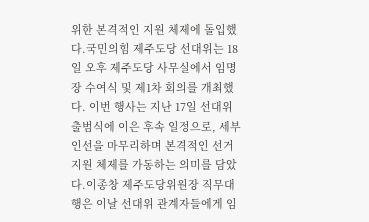위한 본격적인 지원 체제에 돌입했다.국민의힘 제주도당 선대위는 18일 오후 제주도당 사무실에서 임명장 수여식 및 제1차 회의를 개최했다. 이번 행사는 지난 17일 선대위 출범식에 이은 후속 일정으로, 세부 인선을 마무리하며 본격적인 선거 지원 체제를 가동하는 의미를 담았다.이종창 제주도당위원장 직무대행은 이날 선대위 관계자들에게 임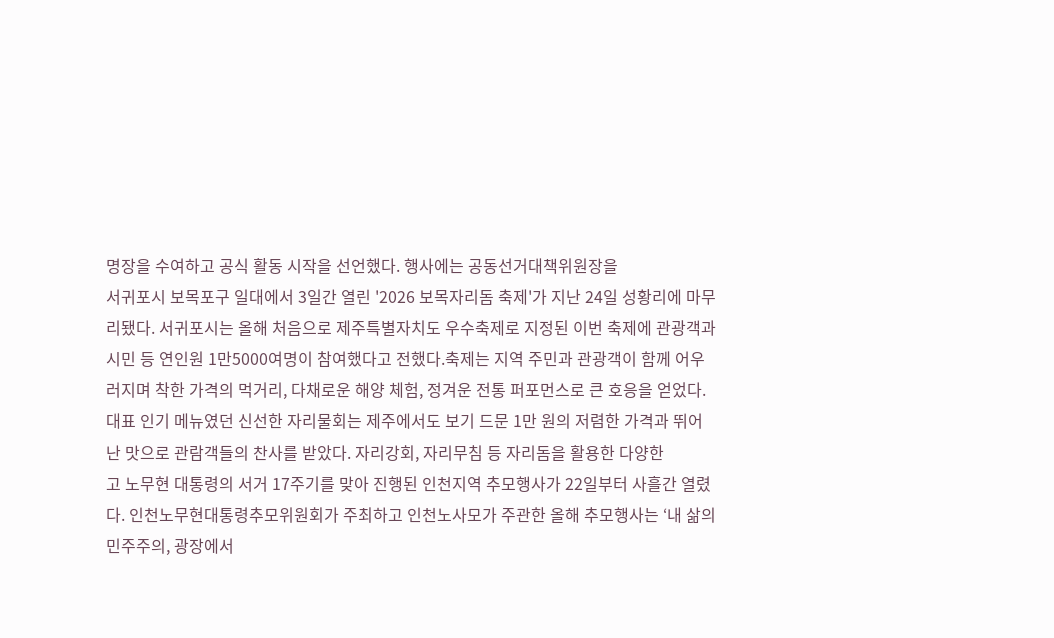명장을 수여하고 공식 활동 시작을 선언했다. 행사에는 공동선거대책위원장을
서귀포시 보목포구 일대에서 3일간 열린 '2026 보목자리돔 축제'가 지난 24일 성황리에 마무리됐다. 서귀포시는 올해 처음으로 제주특별자치도 우수축제로 지정된 이번 축제에 관광객과 시민 등 연인원 1만5000여명이 참여했다고 전했다.축제는 지역 주민과 관광객이 함께 어우러지며 착한 가격의 먹거리, 다채로운 해양 체험, 정겨운 전통 퍼포먼스로 큰 호응을 얻었다. 대표 인기 메뉴였던 신선한 자리물회는 제주에서도 보기 드문 1만 원의 저렴한 가격과 뛰어난 맛으로 관람객들의 찬사를 받았다. 자리강회, 자리무침 등 자리돔을 활용한 다양한
고 노무현 대통령의 서거 17주기를 맞아 진행된 인천지역 추모행사가 22일부터 사흘간 열렸다. 인천노무현대통령추모위원회가 주최하고 인천노사모가 주관한 올해 추모행사는 ‘내 삶의 민주주의, 광장에서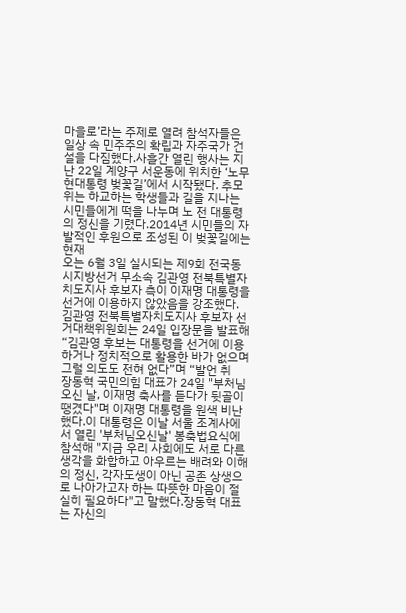마을로’라는 주제로 열려 참석자들은 일상 속 민주주의 확립과 자주국가 건설을 다짐했다.사흘간 열린 행사는 지난 22일 계양구 서운동에 위치한 ‘노무현대통령 벚꽃길’에서 시작됐다. 추모위는 하교하는 학생들과 길을 지나는 시민들에게 떡을 나누며 노 전 대통령의 정신을 기렸다.2014년 시민들의 자발적인 후원으로 조성된 이 벚꽃길에는 현재
오는 6월 3일 실시되는 제9회 전국동시지방선거 무소속 김관영 전북특별자치도지사 후보자 측이 이재명 대통령을 선거에 이용하지 않았음을 강조했다. 김관영 전북특별자치도지사 후보자 선거대책위원회는 24일 입장문을 발표해 “김관영 후보는 대통령을 선거에 이용하거나 정치적으로 활용한 바가 없으며 그럴 의도도 전혀 없다”며 “발언 취
장동혁 국민의힘 대표가 24일 "부처님 오신 날, 이재명 축사를 듣다가 뒷골이 땡겼다"며 이재명 대통령을 원색 비난했다.이 대통령은 이날 서울 조계사에서 열린 '부처님오신날' 봉축법요식에 참석해 "지금 우리 사회에도 서로 다른 생각을 화합하고 아우르는 배려와 이해의 정신, 각자도생이 아닌 공존 상생으로 나아가고자 하는 따뜻한 마음이 절실히 필요하다"고 말했다.장동혁 대표는 자신의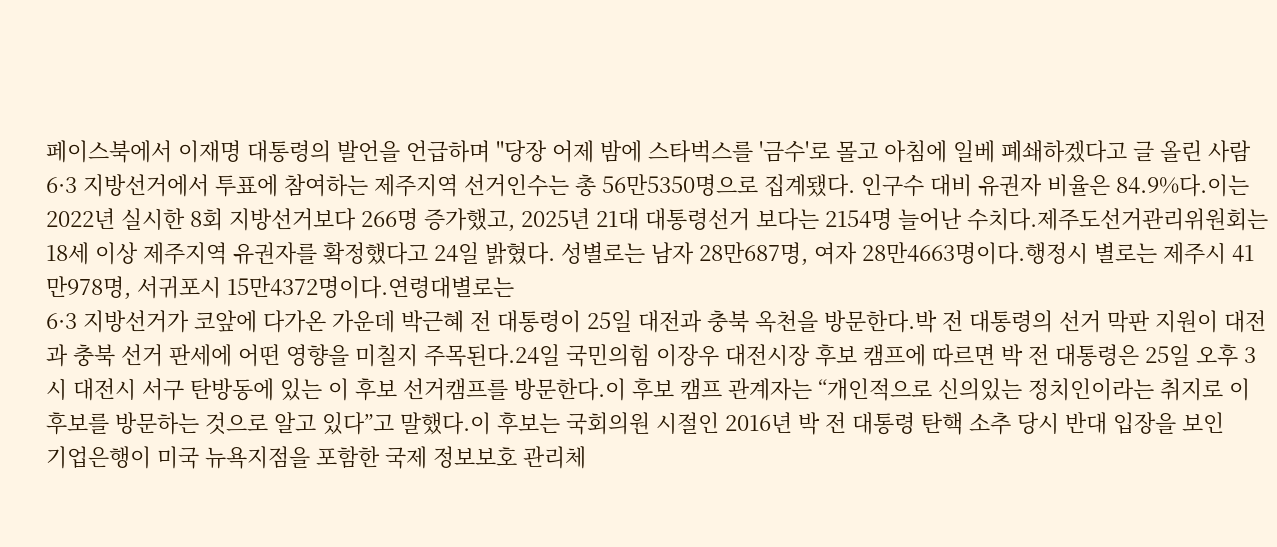페이스북에서 이재명 대통령의 발언을 언급하며 "당장 어제 밤에 스타벅스를 '금수'로 몰고 아침에 일베 폐쇄하겠다고 글 올린 사람
6·3 지방선거에서 투표에 참여하는 제주지역 선거인수는 총 56만5350명으로 집계됐다. 인구수 대비 유권자 비율은 84.9%다.이는 2022년 실시한 8회 지방선거보다 266명 증가했고, 2025년 21대 대통령선거 보다는 2154명 늘어난 수치다.제주도선거관리위원회는 18세 이상 제주지역 유권자를 확정했다고 24일 밝혔다. 성별로는 남자 28만687명, 여자 28만4663명이다.행정시 별로는 제주시 41만978명, 서귀포시 15만4372명이다.연령대별로는
6·3 지방선거가 코앞에 다가온 가운데 박근혜 전 대통령이 25일 대전과 충북 옥천을 방문한다.박 전 대통령의 선거 막판 지원이 대전과 충북 선거 판세에 어떤 영향을 미칠지 주목된다.24일 국민의힘 이장우 대전시장 후보 캠프에 따르면 박 전 대통령은 25일 오후 3시 대전시 서구 탄방동에 있는 이 후보 선거캠프를 방문한다.이 후보 캠프 관계자는 “개인적으로 신의있는 정치인이라는 취지로 이 후보를 방문하는 것으로 알고 있다”고 말했다.이 후보는 국회의원 시절인 2016년 박 전 대통령 탄핵 소추 당시 반대 입장을 보인
기업은행이 미국 뉴욕지점을 포함한 국제 정보보호 관리체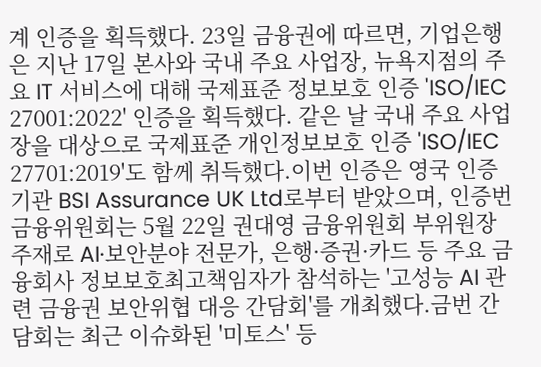계 인증을 획득했다. 23일 금융권에 따르면, 기업은행은 지난 17일 본사와 국내 주요 사업장, 뉴욕지점의 주요 IT 서비스에 대해 국제표준 정보보호 인증 'ISO/IEC 27001:2022' 인증을 획득했다. 같은 날 국내 주요 사업장을 대상으로 국제표준 개인정보보호 인증 'ISO/IEC 27701:2019'도 함께 취득했다.이번 인증은 영국 인증기관 BSI Assurance UK Ltd로부터 받았으며, 인증번
금융위원회는 5월 22일 권대영 금융위원회 부위원장 주재로 AI·보안분야 전문가, 은행·증권·카드 등 주요 금융회사 정보보호최고책임자가 참석하는 '고성능 AI 관련 금융권 보안위협 대응 간담회'를 개최했다.금번 간담회는 최근 이슈화된 '미토스' 등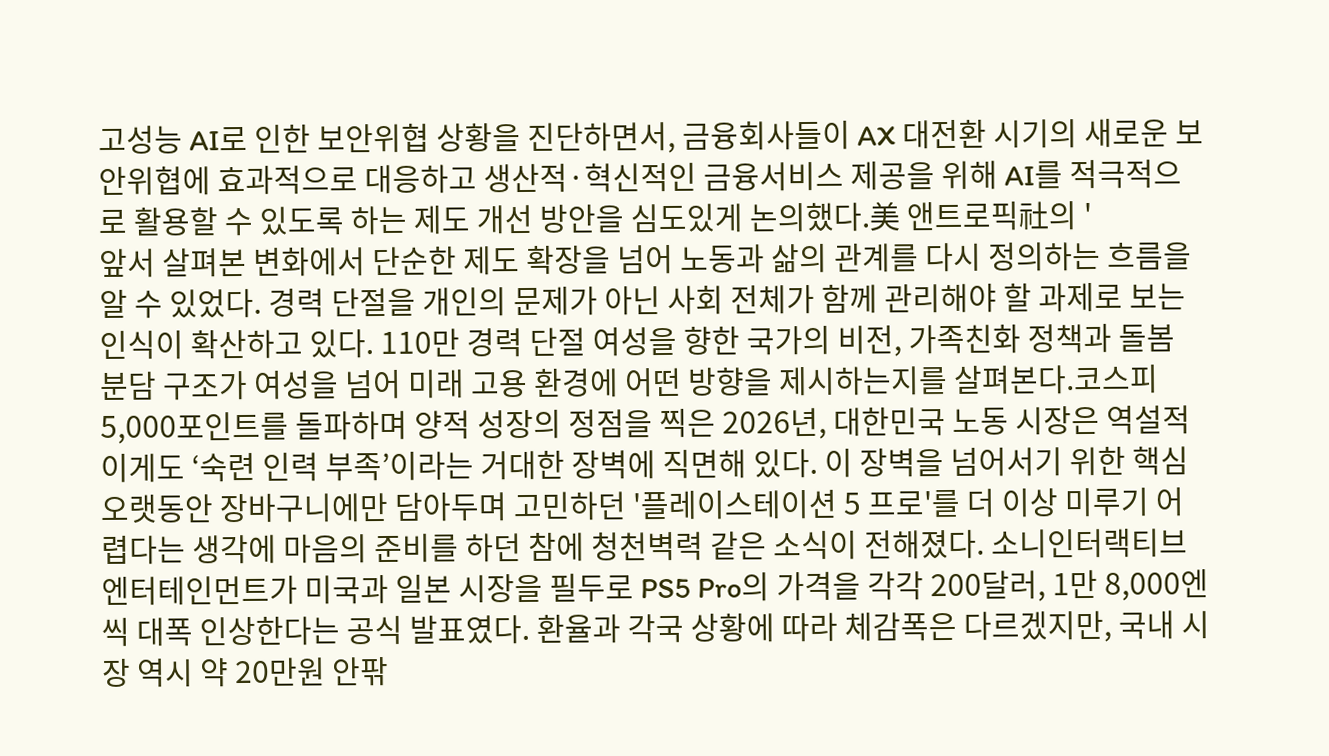고성능 AI로 인한 보안위협 상황을 진단하면서, 금융회사들이 AX 대전환 시기의 새로운 보안위협에 효과적으로 대응하고 생산적·혁신적인 금융서비스 제공을 위해 AI를 적극적으로 활용할 수 있도록 하는 제도 개선 방안을 심도있게 논의했다.美 앤트로픽社의 '
앞서 살펴본 변화에서 단순한 제도 확장을 넘어 노동과 삶의 관계를 다시 정의하는 흐름을 알 수 있었다. 경력 단절을 개인의 문제가 아닌 사회 전체가 함께 관리해야 할 과제로 보는 인식이 확산하고 있다. 110만 경력 단절 여성을 향한 국가의 비전, 가족친화 정책과 돌봄 분담 구조가 여성을 넘어 미래 고용 환경에 어떤 방향을 제시하는지를 살펴본다.코스피 5,000포인트를 돌파하며 양적 성장의 정점을 찍은 2026년, 대한민국 노동 시장은 역설적이게도 ‘숙련 인력 부족’이라는 거대한 장벽에 직면해 있다. 이 장벽을 넘어서기 위한 핵심
오랫동안 장바구니에만 담아두며 고민하던 '플레이스테이션 5 프로'를 더 이상 미루기 어렵다는 생각에 마음의 준비를 하던 참에 청천벽력 같은 소식이 전해졌다. 소니인터랙티브엔터테인먼트가 미국과 일본 시장을 필두로 PS5 Pro의 가격을 각각 200달러, 1만 8,000엔씩 대폭 인상한다는 공식 발표였다. 환율과 각국 상황에 따라 체감폭은 다르겠지만, 국내 시장 역시 약 20만원 안팎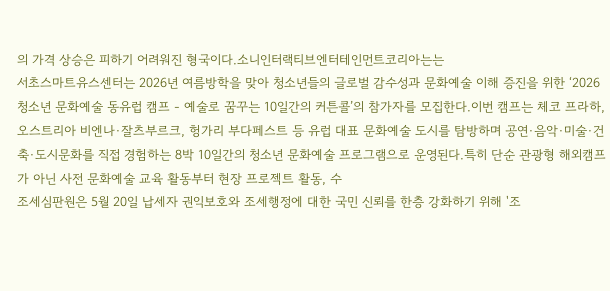의 가격 상승은 피하기 어려워진 형국이다.소니인터랙티브엔터테인먼트코리아는는
서초스마트유스센터는 2026년 여름방학을 맞아 청소년들의 글로벌 감수성과 문화예술 이해 증진을 위한 ‘2026 청소년 문화예술 동유럽 캠프 - 예술로 꿈꾸는 10일간의 커튼콜’의 참가자를 모집한다.이번 캠프는 체코 프라하, 오스트리아 비엔나·잘츠부르크, 헝가리 부다페스트 등 유럽 대표 문화예술 도시를 탐방하며 공연·음악·미술·건축·도시문화를 직접 경험하는 8박 10일간의 청소년 문화예술 프로그램으로 운영된다.특히 단순 관광형 해외캠프가 아닌 사전 문화예술 교육 활동부터 현장 프로젝트 활동, 수
조세심판원은 5월 20일 납세자 권익보호와 조세행정에 대한 국민 신뢰를 한층 강화하기 위해 '조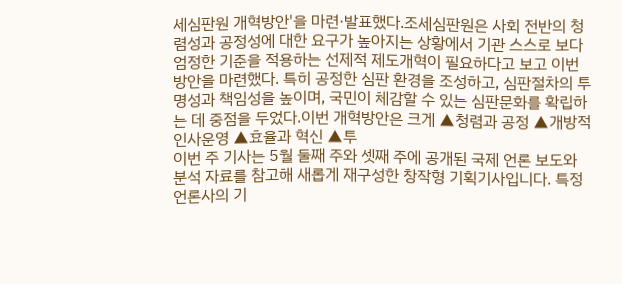세심판원 개혁방안'을 마련·발표했다.조세심판원은 사회 전반의 청렴성과 공정성에 대한 요구가 높아지는 상황에서 기관 스스로 보다 엄정한 기준을 적용하는 선제적 제도개혁이 필요하다고 보고 이번 방안을 마련했다. 특히 공정한 심판 환경을 조성하고, 심판절차의 투명성과 책임성을 높이며, 국민이 체감할 수 있는 심판문화를 확립하는 데 중점을 두었다.이번 개혁방안은 크게 ▲청렴과 공정 ▲개방적 인사운영 ▲효율과 혁신 ▲투
이번 주 기사는 5월 둘째 주와 셋째 주에 공개된 국제 언론 보도와 분석 자료를 참고해 새롭게 재구성한 창작형 기획기사입니다. 특정 언론사의 기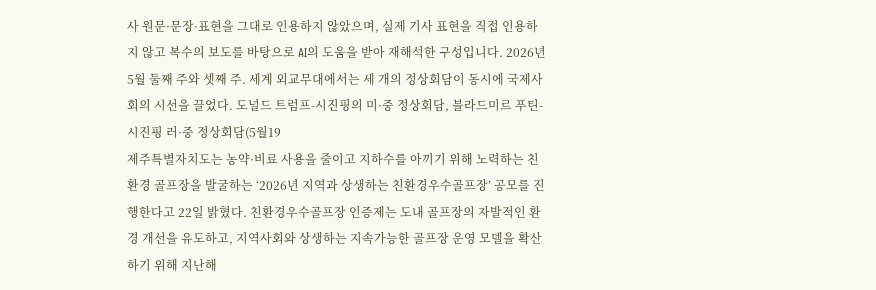사 원문·문장·표현을 그대로 인용하지 않았으며, 실제 기사 표현을 직접 인용하지 않고 복수의 보도를 바탕으로 AI의 도움을 받아 재해석한 구성입니다. 2026년 5월 둘째 주와 셋째 주. 세계 외교무대에서는 세 개의 정상회담이 동시에 국제사회의 시선을 끌었다. 도널드 트럼프-시진핑의 미·중 정상회담, 블라드미르 푸틴-시진핑 러·중 정상회담(5월19
제주특별자치도는 농약·비료 사용을 줄이고 지하수를 아끼기 위해 노력하는 친환경 골프장을 발굴하는 ‘2026년 지역과 상생하는 친환경우수골프장’ 공모를 진행한다고 22일 밝혔다. 친환경우수골프장 인증제는 도내 골프장의 자발적인 환경 개선을 유도하고, 지역사회와 상생하는 지속가능한 골프장 운영 모델을 확산하기 위해 지난해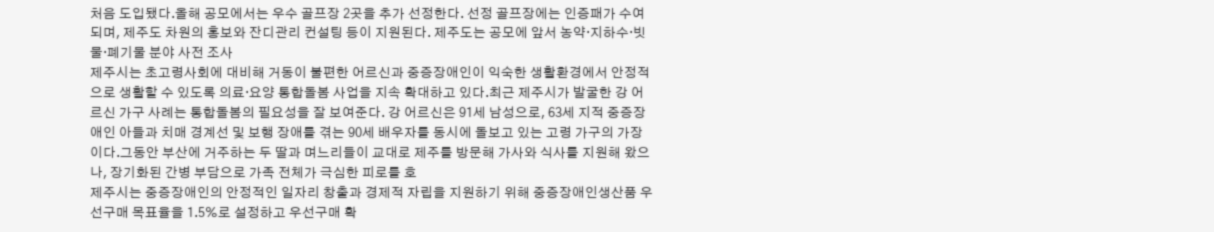처음 도입됐다.올해 공모에서는 우수 골프장 2곳을 추가 선정한다. 선정 골프장에는 인증패가 수여되며, 제주도 차원의 홍보와 잔디관리 컨설팅 등이 지원된다. 제주도는 공모에 앞서 농약·지하수·빗물·폐기물 분야 사전 조사
제주시는 초고령사회에 대비해 거동이 불편한 어르신과 중증장애인이 익숙한 생활환경에서 안정적으로 생활할 수 있도록 의료·요양 통합돌봄 사업을 지속 확대하고 있다.최근 제주시가 발굴한 강 어르신 가구 사례는 통합돌봄의 필요성을 잘 보여준다. 강 어르신은 91세 남성으로, 63세 지적 중증장애인 아들과 치매 경계선 및 보행 장애를 겪는 90세 배우자를 동시에 돌보고 있는 고령 가구의 가장이다.그동안 부산에 거주하는 두 딸과 며느리들이 교대로 제주를 방문해 가사와 식사를 지원해 왔으나, 장기화된 간병 부담으로 가족 전체가 극심한 피로를 호
제주시는 중증장애인의 안정적인 일자리 창출과 경제적 자립을 지원하기 위해 중증장애인생산품 우선구매 목표율을 1.5%로 설정하고 우선구매 확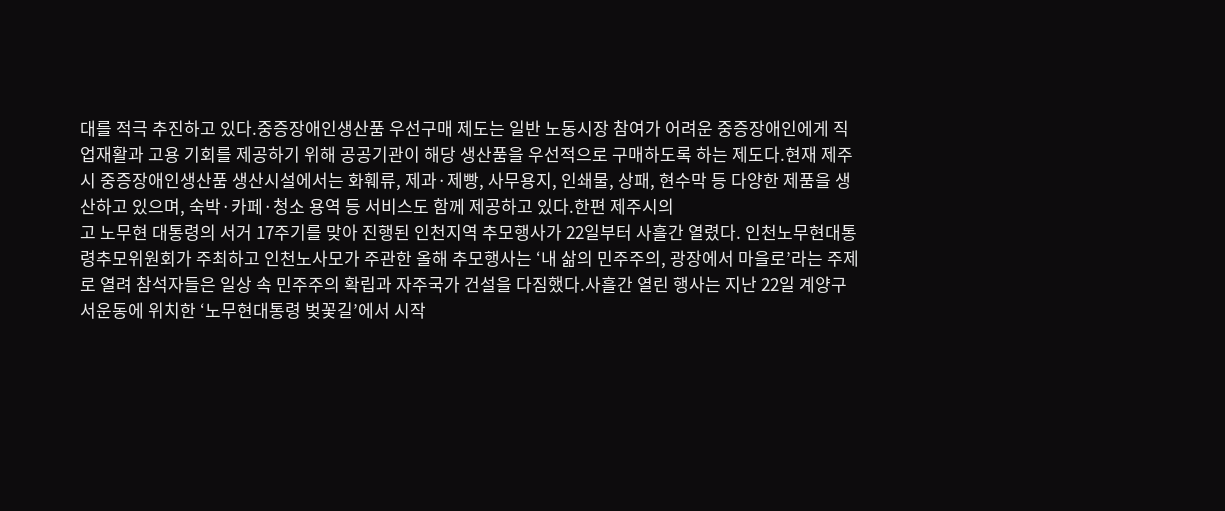대를 적극 추진하고 있다.중증장애인생산품 우선구매 제도는 일반 노동시장 참여가 어려운 중증장애인에게 직업재활과 고용 기회를 제공하기 위해 공공기관이 해당 생산품을 우선적으로 구매하도록 하는 제도다.현재 제주시 중증장애인생산품 생산시설에서는 화훼류, 제과·제빵, 사무용지, 인쇄물, 상패, 현수막 등 다양한 제품을 생산하고 있으며, 숙박·카페·청소 용역 등 서비스도 함께 제공하고 있다.한편 제주시의
고 노무현 대통령의 서거 17주기를 맞아 진행된 인천지역 추모행사가 22일부터 사흘간 열렸다. 인천노무현대통령추모위원회가 주최하고 인천노사모가 주관한 올해 추모행사는 ‘내 삶의 민주주의, 광장에서 마을로’라는 주제로 열려 참석자들은 일상 속 민주주의 확립과 자주국가 건설을 다짐했다.사흘간 열린 행사는 지난 22일 계양구 서운동에 위치한 ‘노무현대통령 벚꽃길’에서 시작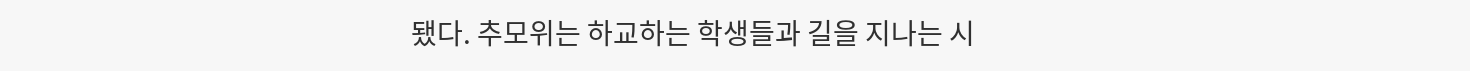됐다. 추모위는 하교하는 학생들과 길을 지나는 시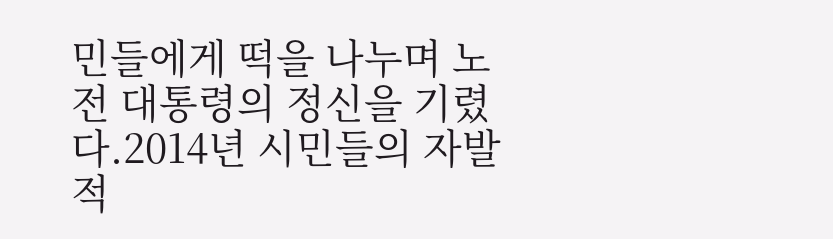민들에게 떡을 나누며 노 전 대통령의 정신을 기렸다.2014년 시민들의 자발적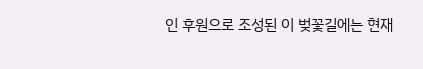인 후원으로 조성된 이 벚꽃길에는 현재